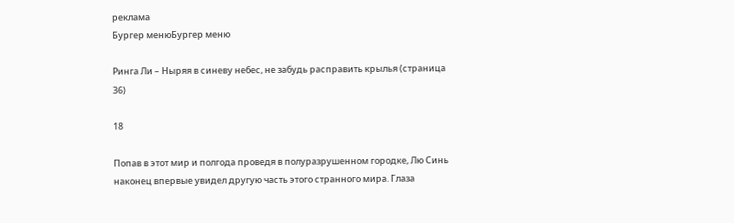реклама
Бургер менюБургер меню

Ринга Ли – Ныряя в синеву небес, не забудь расправить крылья (страница 36)

18

Попав в этот мир и полгода проведя в полуразрушенном городке, Лю Синь наконец впервые увидел другую часть этого странного мира. Глаза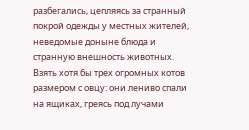разбегались, цепляясь за странный покрой одежды у местных жителей, неведомые доныне блюда и странную внешность животных. Взять хотя бы трех огромных котов размером с овцу: они лениво спали на ящиках, греясь под лучами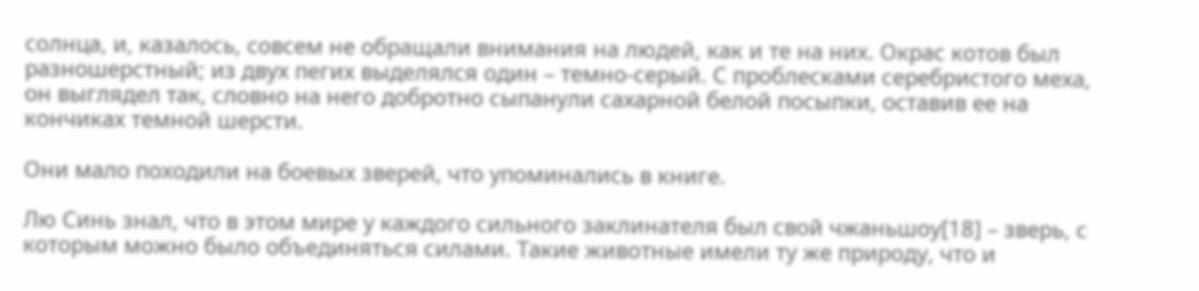солнца, и, казалось, совсем не обращали внимания на людей, как и те на них. Окрас котов был разношерстный; из двух пегих выделялся один – темно-серый. С проблесками серебристого меха, он выглядел так, словно на него добротно сыпанули сахарной белой посыпки, оставив ее на кончиках темной шерсти.

Они мало походили на боевых зверей, что упоминались в книге.

Лю Синь знал, что в этом мире у каждого сильного заклинателя был свой чжаньшоу[18] – зверь, с которым можно было объединяться силами. Такие животные имели ту же природу, что и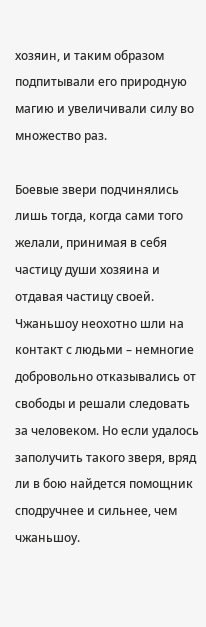хозяин, и таким образом подпитывали его природную магию и увеличивали силу во множество раз.

Боевые звери подчинялись лишь тогда, когда сами того желали, принимая в себя частицу души хозяина и отдавая частицу своей. Чжаньшоу неохотно шли на контакт с людьми – немногие добровольно отказывались от свободы и решали следовать за человеком. Но если удалось заполучить такого зверя, вряд ли в бою найдется помощник сподручнее и сильнее, чем чжаньшоу.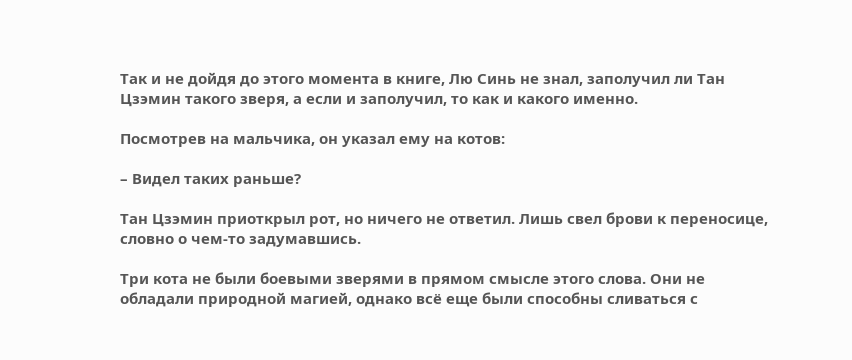Так и не дойдя до этого момента в книге, Лю Синь не знал, заполучил ли Тан Цзэмин такого зверя, а если и заполучил, то как и какого именно.

Посмотрев на мальчика, он указал ему на котов:

– Видел таких раньше?

Тан Цзэмин приоткрыл рот, но ничего не ответил. Лишь свел брови к переносице, словно о чем-то задумавшись.

Три кота не были боевыми зверями в прямом смысле этого слова. Они не обладали природной магией, однако всё еще были способны сливаться с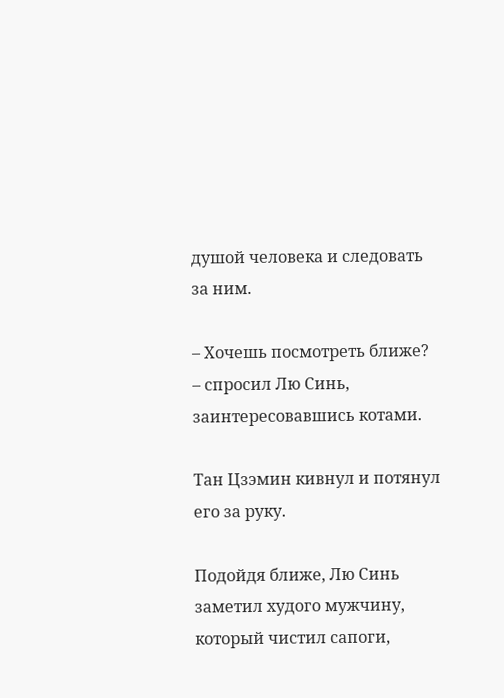душой человека и следовать за ним.

– Хочешь посмотреть ближе? – спросил Лю Синь, заинтересовавшись котами.

Тан Цзэмин кивнул и потянул его за руку.

Подойдя ближе, Лю Синь заметил худого мужчину, который чистил сапоги,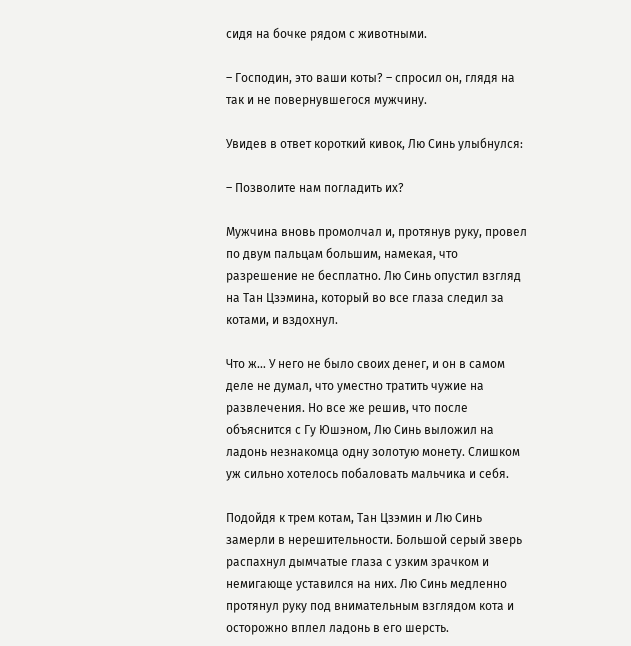сидя на бочке рядом с животными.

– Господин, это ваши коты? – спросил он, глядя на так и не повернувшегося мужчину.

Увидев в ответ короткий кивок, Лю Синь улыбнулся:

– Позволите нам погладить их?

Мужчина вновь промолчал и, протянув руку, провел по двум пальцам большим, намекая, что разрешение не бесплатно. Лю Синь опустил взгляд на Тан Цзэмина, который во все глаза следил за котами, и вздохнул.

Что ж… У него не было своих денег, и он в самом деле не думал, что уместно тратить чужие на развлечения. Но все же решив, что после объяснится с Гу Юшэном, Лю Синь выложил на ладонь незнакомца одну золотую монету. Слишком уж сильно хотелось побаловать мальчика и себя.

Подойдя к трем котам, Тан Цзэмин и Лю Синь замерли в нерешительности. Большой серый зверь распахнул дымчатые глаза с узким зрачком и немигающе уставился на них. Лю Синь медленно протянул руку под внимательным взглядом кота и осторожно вплел ладонь в его шерсть.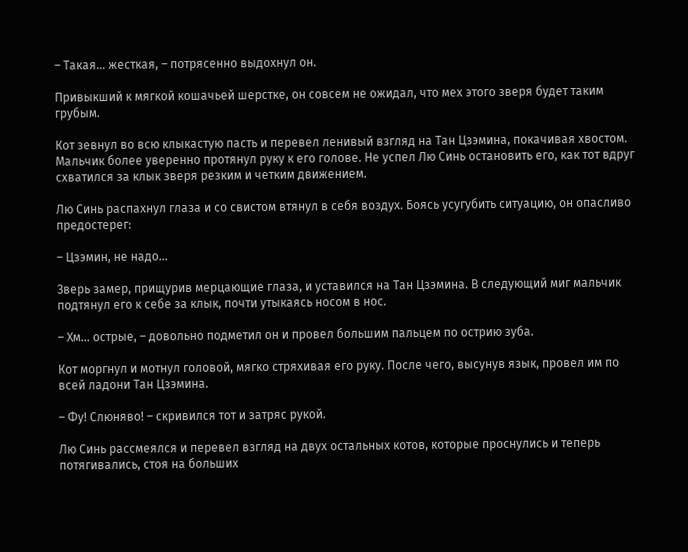– Такая… жесткая, – потрясенно выдохнул он.

Привыкший к мягкой кошачьей шерстке, он совсем не ожидал, что мех этого зверя будет таким грубым.

Кот зевнул во всю клыкастую пасть и перевел ленивый взгляд на Тан Цзэмина, покачивая хвостом. Мальчик более уверенно протянул руку к его голове. Не успел Лю Синь остановить его, как тот вдруг схватился за клык зверя резким и четким движением.

Лю Синь распахнул глаза и со свистом втянул в себя воздух. Боясь усугубить ситуацию, он опасливо предостерег:

– Цзэмин, не надо…

Зверь замер, прищурив мерцающие глаза, и уставился на Тан Цзэмина. В следующий миг мальчик подтянул его к себе за клык, почти утыкаясь носом в нос.

– Хм… острые, – довольно подметил он и провел большим пальцем по острию зуба.

Кот моргнул и мотнул головой, мягко стряхивая его руку. После чего, высунув язык, провел им по всей ладони Тан Цзэмина.

– Фу! Слюняво! – скривился тот и затряс рукой.

Лю Синь рассмеялся и перевел взгляд на двух остальных котов, которые проснулись и теперь потягивались, стоя на больших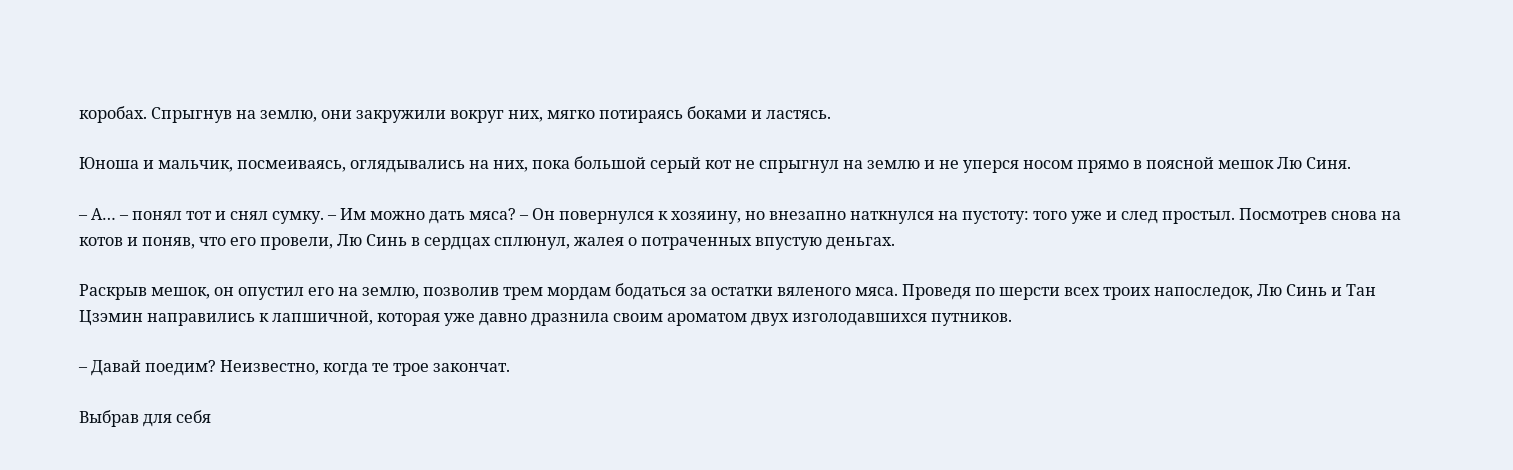коробах. Спрыгнув на землю, они закружили вокруг них, мягко потираясь боками и ластясь.

Юноша и мальчик, посмеиваясь, оглядывались на них, пока большой серый кот не спрыгнул на землю и не уперся носом прямо в поясной мешок Лю Синя.

– А… – понял тот и снял сумку. – Им можно дать мяса? – Он повернулся к хозяину, но внезапно наткнулся на пустоту: того уже и след простыл. Посмотрев снова на котов и поняв, что его провели, Лю Синь в сердцах сплюнул, жалея о потраченных впустую деньгах.

Раскрыв мешок, он опустил его на землю, позволив трем мордам бодаться за остатки вяленого мяса. Проведя по шерсти всех троих напоследок, Лю Синь и Тан Цзэмин направились к лапшичной, которая уже давно дразнила своим ароматом двух изголодавшихся путников.

– Давай поедим? Неизвестно, когда те трое закончат.

Выбрав для себя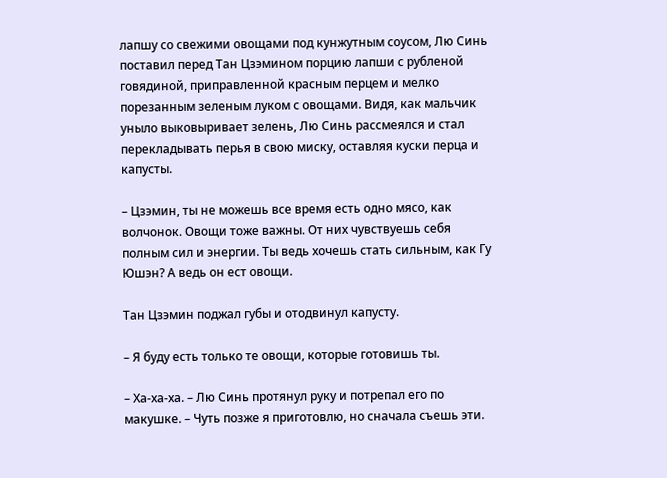лапшу со свежими овощами под кунжутным соусом, Лю Синь поставил перед Тан Цзэмином порцию лапши с рубленой говядиной, приправленной красным перцем и мелко порезанным зеленым луком с овощами. Видя, как мальчик уныло выковыривает зелень, Лю Синь рассмеялся и стал перекладывать перья в свою миску, оставляя куски перца и капусты.

– Цзэмин, ты не можешь все время есть одно мясо, как волчонок. Овощи тоже важны. От них чувствуешь себя полным сил и энергии. Ты ведь хочешь стать сильным, как Гу Юшэн? А ведь он ест овощи.

Тан Цзэмин поджал губы и отодвинул капусту.

– Я буду есть только те овощи, которые готовишь ты.

– Ха-ха-ха. – Лю Синь протянул руку и потрепал его по макушке. – Чуть позже я приготовлю, но сначала съешь эти.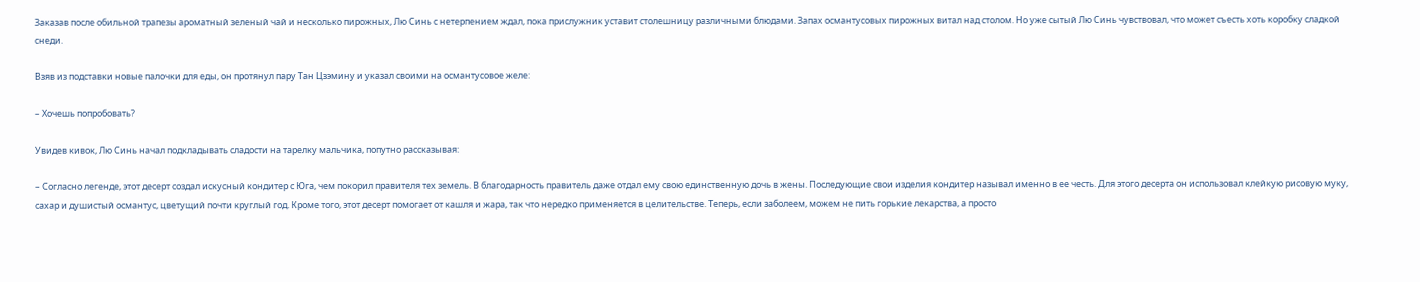Заказав после обильной трапезы ароматный зеленый чай и несколько пирожных, Лю Синь с нетерпением ждал, пока прислужник уставит столешницу различными блюдами. Запах османтусовых пирожных витал над столом. Но уже сытый Лю Синь чувствовал, что может съесть хоть коробку сладкой снеди.

Взяв из подставки новые палочки для еды, он протянул пару Тан Цзэмину и указал своими на османтусовое желе:

– Хочешь попробовать?

Увидев кивок, Лю Синь начал подкладывать сладости на тарелку мальчика, попутно рассказывая:

– Согласно легенде, этот десерт создал искусный кондитер с Юга, чем покорил правителя тех земель. В благодарность правитель даже отдал ему свою единственную дочь в жены. Последующие свои изделия кондитер называл именно в ее честь. Для этого десерта он использовал клейкую рисовую муку, сахар и душистый османтус, цветущий почти круглый год. Кроме того, этот десерт помогает от кашля и жара, так что нередко применяется в целительстве. Теперь, если заболеем, можем не пить горькие лекарства, а просто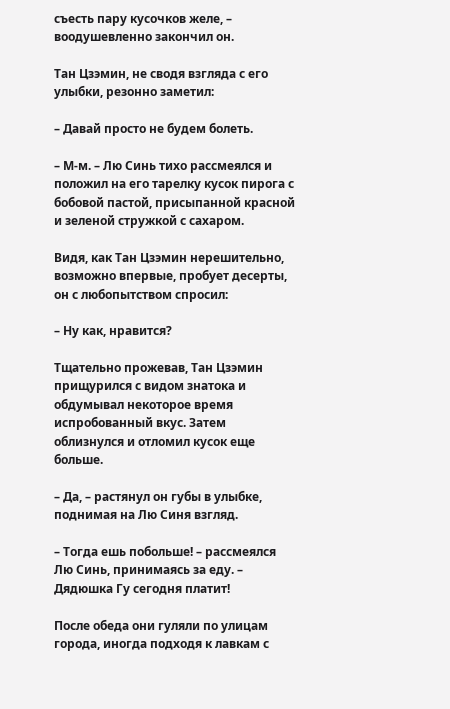съесть пару кусочков желе, – воодушевленно закончил он.

Тан Цзэмин, не сводя взгляда с его улыбки, резонно заметил:

– Давай просто не будем болеть.

– М-м. – Лю Синь тихо рассмеялся и положил на его тарелку кусок пирога с бобовой пастой, присыпанной красной и зеленой стружкой с сахаром.

Видя, как Тан Цзэмин нерешительно, возможно впервые, пробует десерты, он с любопытством спросил:

– Ну как, нравится?

Тщательно прожевав, Тан Цзэмин прищурился с видом знатока и обдумывал некоторое время испробованный вкус. Затем облизнулся и отломил кусок еще больше.

– Да, – растянул он губы в улыбке, поднимая на Лю Синя взгляд.

– Тогда ешь побольше! – рассмеялся Лю Синь, принимаясь за еду. – Дядюшка Гу сегодня платит!

После обеда они гуляли по улицам города, иногда подходя к лавкам с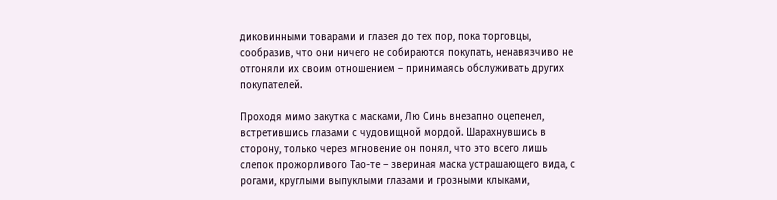диковинными товарами и глазея до тех пор, пока торговцы, сообразив, что они ничего не собираются покупать, ненавязчиво не отгоняли их своим отношением – принимаясь обслуживать других покупателей.

Проходя мимо закутка с масками, Лю Синь внезапно оцепенел, встретившись глазами с чудовищной мордой. Шарахнувшись в сторону, только через мгновение он понял, что это всего лишь слепок прожорливого Тао-те – звериная маска устрашающего вида, с рогами, круглыми выпуклыми глазами и грозными клыками,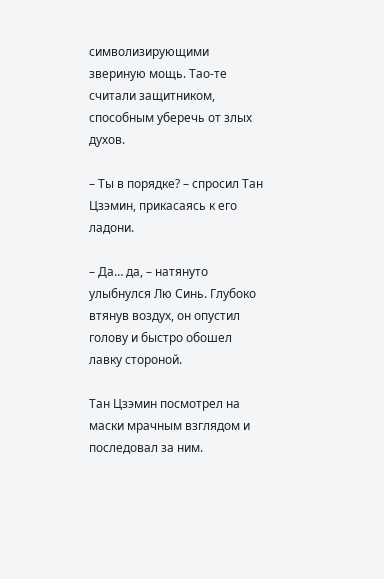символизирующими звериную мощь. Тао-те считали защитником, способным уберечь от злых духов.

– Ты в порядке? – спросил Тан Цзэмин, прикасаясь к его ладони.

– Да… да, – натянуто улыбнулся Лю Синь. Глубоко втянув воздух, он опустил голову и быстро обошел лавку стороной.

Тан Цзэмин посмотрел на маски мрачным взглядом и последовал за ним.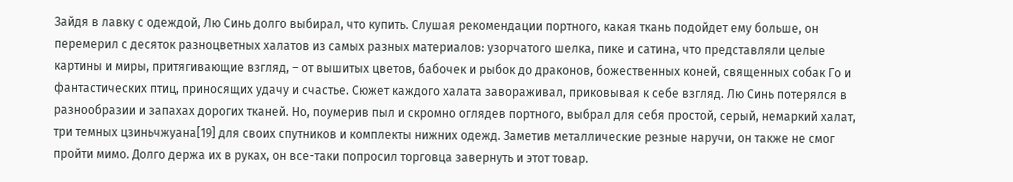Зайдя в лавку с одеждой, Лю Синь долго выбирал, что купить. Слушая рекомендации портного, какая ткань подойдет ему больше, он перемерил с десяток разноцветных халатов из самых разных материалов: узорчатого шелка, пике и сатина, что представляли целые картины и миры, притягивающие взгляд, – от вышитых цветов, бабочек и рыбок до драконов, божественных коней, священных собак Го и фантастических птиц, приносящих удачу и счастье. Сюжет каждого халата завораживал, приковывая к себе взгляд. Лю Синь потерялся в разнообразии и запахах дорогих тканей. Но, поумерив пыл и скромно оглядев портного, выбрал для себя простой, серый, немаркий халат, три темных цзиньчжуана[19] для своих спутников и комплекты нижних одежд. Заметив металлические резные наручи, он также не смог пройти мимо. Долго держа их в руках, он все-таки попросил торговца завернуть и этот товар.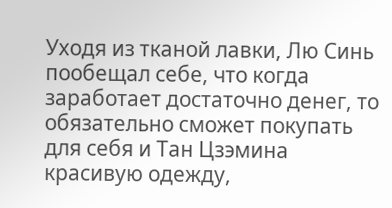Уходя из тканой лавки, Лю Синь пообещал себе, что когда заработает достаточно денег, то обязательно сможет покупать для себя и Тан Цзэмина красивую одежду,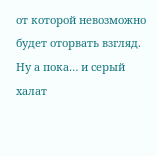от которой невозможно будет оторвать взгляд. Ну а пока… и серый халат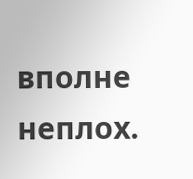вполне неплох.